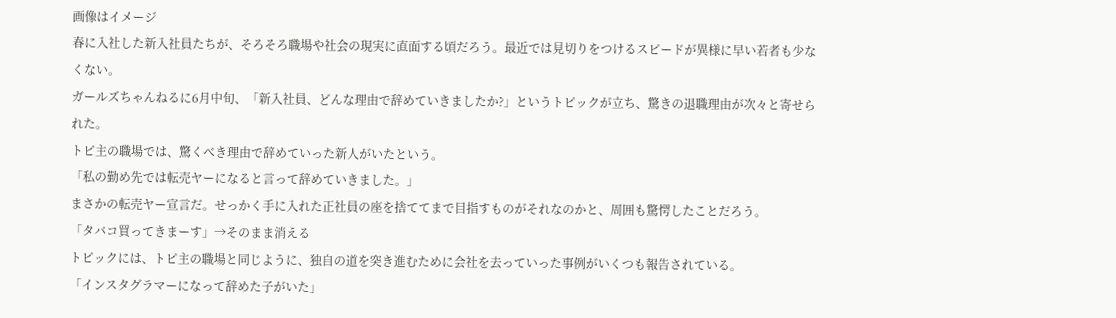画像はイメージ
春に入社した新入社員たちが、そろそろ職場や社会の現実に直面する頃だろう。最近では見切りをつけるスピードが異様に早い若者も少なくない。
ガールズちゃんねるに6月中旬、「新入社員、どんな理由で辞めていきましたか?」というトピックが立ち、驚きの退職理由が次々と寄せられた。
トピ主の職場では、驚くべき理由で辞めていった新人がいたという。
「私の勤め先では転売ヤーになると言って辞めていきました。」
まさかの転売ヤー宣言だ。せっかく手に入れた正社員の座を捨ててまで目指すものがそれなのかと、周囲も驚愕したことだろう。
「タバコ買ってきまーす」→そのまま消える
トピックには、トピ主の職場と同じように、独自の道を突き進むために会社を去っていった事例がいくつも報告されている。
「インスタグラマーになって辞めた子がいた」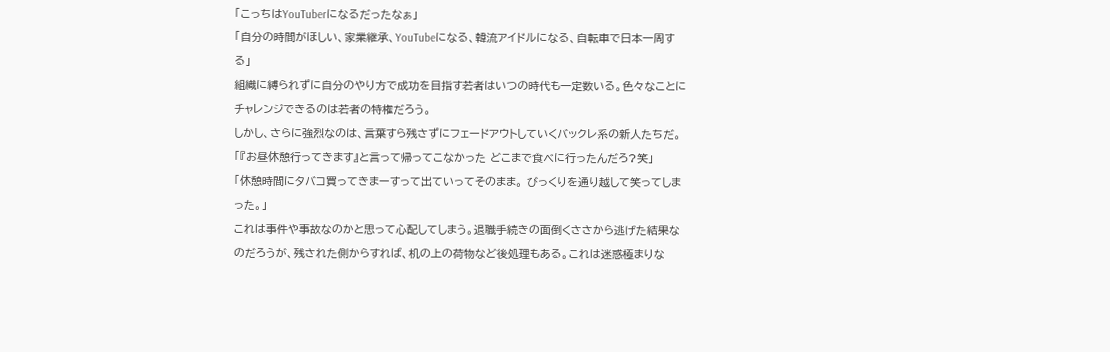「こっちはYouTuberになるだったなぁ」
「自分の時間がほしい、家業継承、YouTubeになる、韓流アイドルになる、自転車で日本一周する」
組織に縛られずに自分のやり方で成功を目指す若者はいつの時代も一定数いる。色々なことにチャレンジできるのは若者の特権だろう。
しかし、さらに強烈なのは、言葉すら残さずにフェードアウトしていくバックレ系の新人たちだ。
「『お昼休憩行ってきます』と言って帰ってこなかった どこまで食べに行ったんだろ?笑」
「休憩時間にタバコ買ってきまーすって出ていってそのまま。 びっくりを通り越して笑ってしまった。」
これは事件や事故なのかと思って心配してしまう。退職手続きの面倒くささから逃げた結果なのだろうが、残された側からすれば、机の上の荷物など後処理もある。これは迷惑極まりな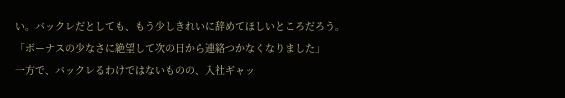い。バックレだとしても、もう少しきれいに辞めてほしいところだろう。
「ボーナスの少なさに絶望して次の日から連絡つかなくなりました」
一方で、バックレるわけではないものの、入社ギャッ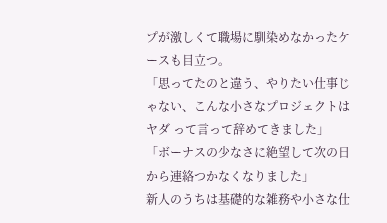プが激しくて職場に馴染めなかったケースも目立つ。
「思ってたのと違う、やりたい仕事じゃない、こんな小さなプロジェクトはヤダ って言って辞めてきました」
「ボーナスの少なさに絶望して次の日から連絡つかなくなりました」
新人のうちは基礎的な雑務や小さな仕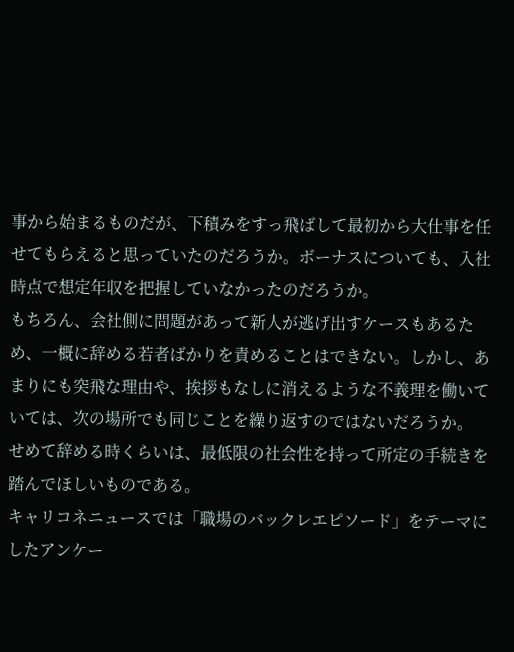事から始まるものだが、下積みをすっ飛ばして最初から大仕事を任せてもらえると思っていたのだろうか。ボーナスについても、入社時点で想定年収を把握していなかったのだろうか。
もちろん、会社側に問題があって新人が逃げ出すケースもあるため、一概に辞める若者ばかりを責めることはできない。しかし、あまりにも突飛な理由や、挨拶もなしに消えるような不義理を働いていては、次の場所でも同じことを繰り返すのではないだろうか。
せめて辞める時くらいは、最低限の社会性を持って所定の手続きを踏んでほしいものである。
キャリコネニュースでは「職場のバックレエピソード」をテーマにしたアンケー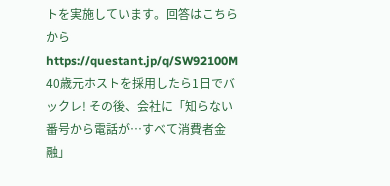トを実施しています。回答はこちらから https://questant.jp/q/SW92100M
40歳元ホストを採用したら1日でバックレ! その後、会社に「知らない番号から電話が…すべて消費者金融」